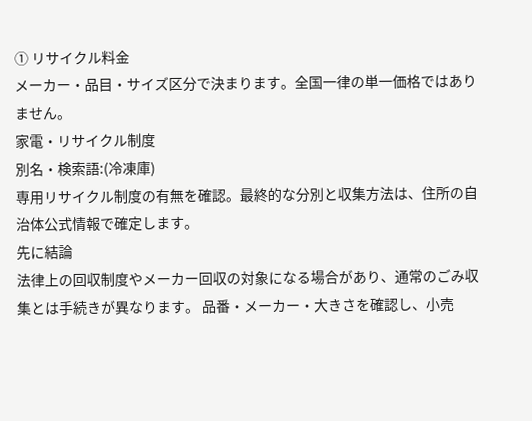① リサイクル料金
メーカー・品目・サイズ区分で決まります。全国一律の単一価格ではありません。
家電・リサイクル制度
別名・検索語:(冷凍庫)
専用リサイクル制度の有無を確認。最終的な分別と収集方法は、住所の自治体公式情報で確定します。
先に結論
法律上の回収制度やメーカー回収の対象になる場合があり、通常のごみ収集とは手続きが異なります。 品番・メーカー・大きさを確認し、小売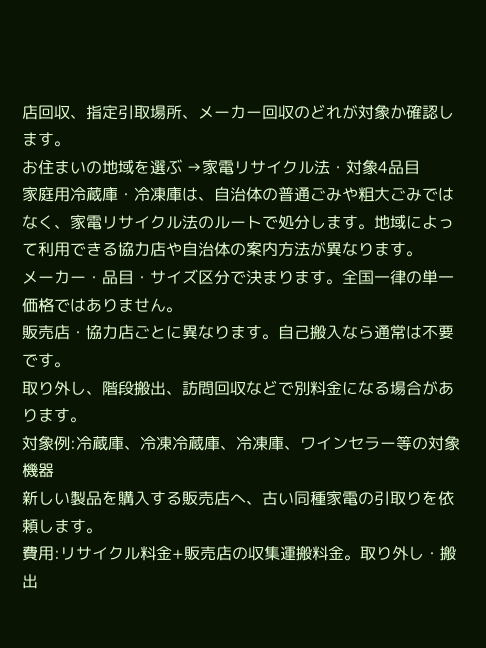店回収、指定引取場所、メーカー回収のどれが対象か確認します。
お住まいの地域を選ぶ →家電リサイクル法・対象4品目
家庭用冷蔵庫・冷凍庫は、自治体の普通ごみや粗大ごみではなく、家電リサイクル法のルートで処分します。地域によって利用できる協力店や自治体の案内方法が異なります。
メーカー・品目・サイズ区分で決まります。全国一律の単一価格ではありません。
販売店・協力店ごとに異なります。自己搬入なら通常は不要です。
取り外し、階段搬出、訪問回収などで別料金になる場合があります。
対象例:冷蔵庫、冷凍冷蔵庫、冷凍庫、ワインセラー等の対象機器
新しい製品を購入する販売店へ、古い同種家電の引取りを依頼します。
費用:リサイクル料金+販売店の収集運搬料金。取り外し・搬出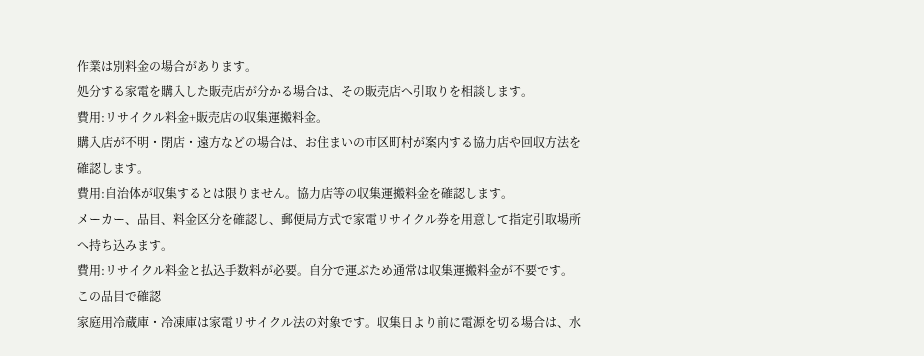作業は別料金の場合があります。
処分する家電を購入した販売店が分かる場合は、その販売店へ引取りを相談します。
費用:リサイクル料金+販売店の収集運搬料金。
購入店が不明・閉店・遠方などの場合は、お住まいの市区町村が案内する協力店や回収方法を確認します。
費用:自治体が収集するとは限りません。協力店等の収集運搬料金を確認します。
メーカー、品目、料金区分を確認し、郵便局方式で家電リサイクル券を用意して指定引取場所へ持ち込みます。
費用:リサイクル料金と払込手数料が必要。自分で運ぶため通常は収集運搬料金が不要です。
この品目で確認
家庭用冷蔵庫・冷凍庫は家電リサイクル法の対象です。収集日より前に電源を切る場合は、水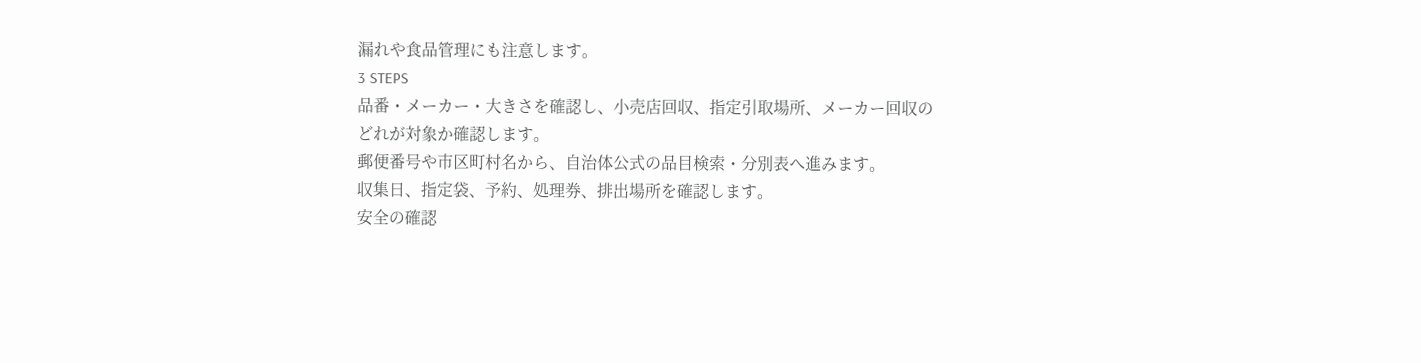漏れや食品管理にも注意します。
3 STEPS
品番・メーカー・大きさを確認し、小売店回収、指定引取場所、メーカー回収のどれが対象か確認します。
郵便番号や市区町村名から、自治体公式の品目検索・分別表へ進みます。
収集日、指定袋、予約、処理券、排出場所を確認します。
安全の確認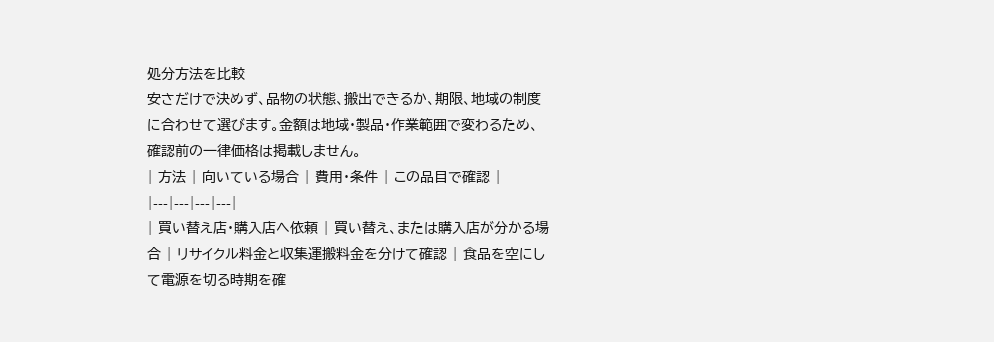処分方法を比較
安さだけで決めず、品物の状態、搬出できるか、期限、地域の制度に合わせて選びます。金額は地域・製品・作業範囲で変わるため、確認前の一律価格は掲載しません。
| 方法 | 向いている場合 | 費用・条件 | この品目で確認 |
|---|---|---|---|
| 買い替え店・購入店へ依頼 | 買い替え、または購入店が分かる場合 | リサイクル料金と収集運搬料金を分けて確認 | 食品を空にして電源を切る時期を確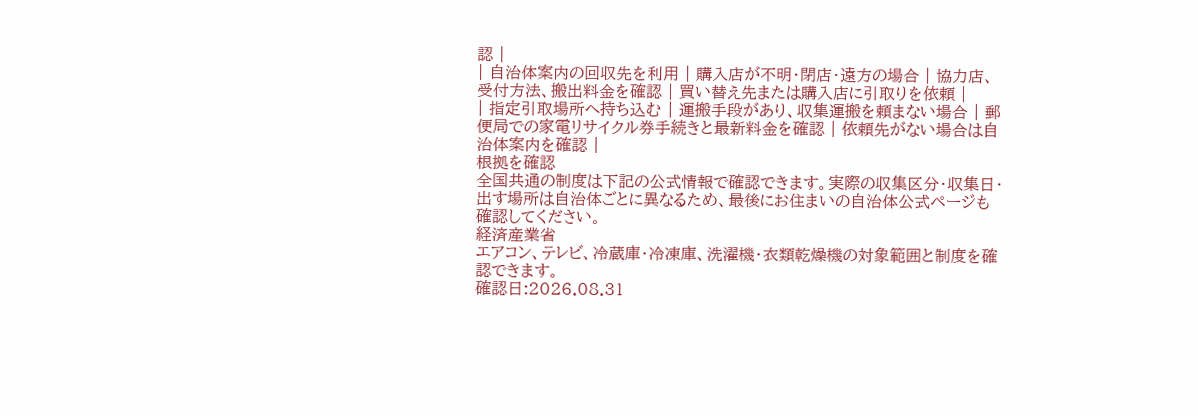認 |
| 自治体案内の回収先を利用 | 購入店が不明・閉店・遠方の場合 | 協力店、受付方法、搬出料金を確認 | 買い替え先または購入店に引取りを依頼 |
| 指定引取場所へ持ち込む | 運搬手段があり、収集運搬を頼まない場合 | 郵便局での家電リサイクル券手続きと最新料金を確認 | 依頼先がない場合は自治体案内を確認 |
根拠を確認
全国共通の制度は下記の公式情報で確認できます。実際の収集区分・収集日・出す場所は自治体ごとに異なるため、最後にお住まいの自治体公式ページも確認してください。
経済産業省
エアコン、テレビ、冷蔵庫・冷凍庫、洗濯機・衣類乾燥機の対象範囲と制度を確認できます。
確認日:2026.08.31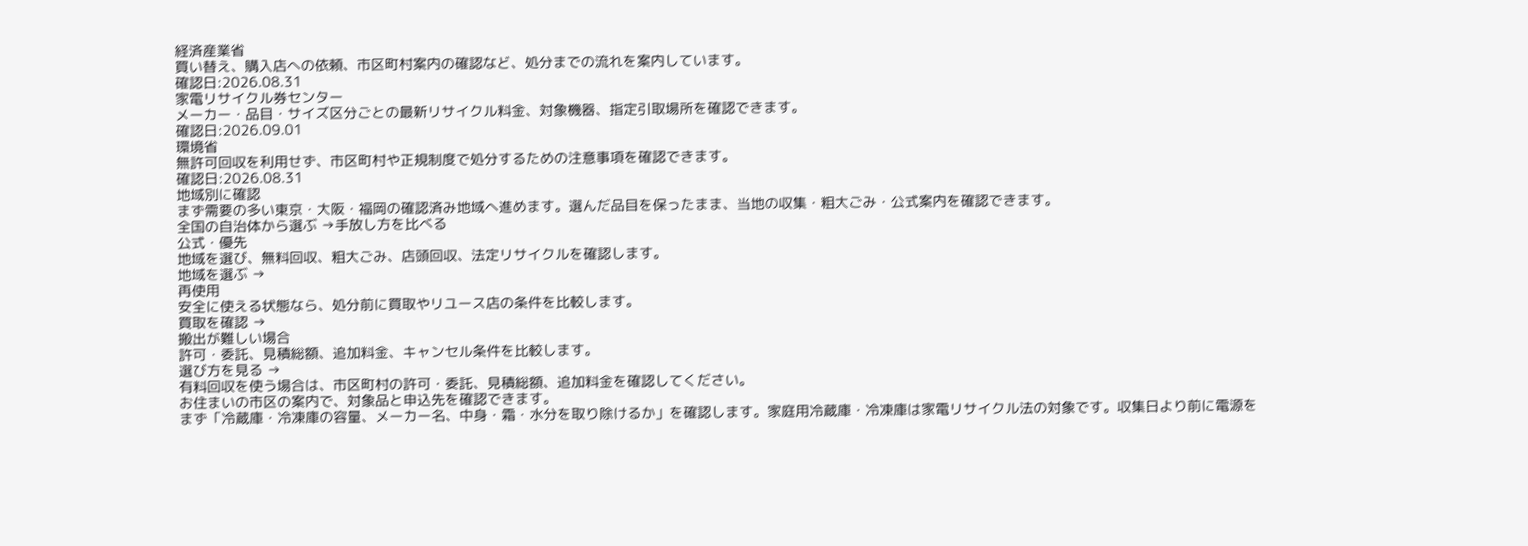経済産業省
買い替え、購入店への依頼、市区町村案内の確認など、処分までの流れを案内しています。
確認日:2026.08.31
家電リサイクル券センター
メーカー・品目・サイズ区分ごとの最新リサイクル料金、対象機器、指定引取場所を確認できます。
確認日:2026.09.01
環境省
無許可回収を利用せず、市区町村や正規制度で処分するための注意事項を確認できます。
確認日:2026.08.31
地域別に確認
まず需要の多い東京・大阪・福岡の確認済み地域へ進めます。選んだ品目を保ったまま、当地の収集・粗大ごみ・公式案内を確認できます。
全国の自治体から選ぶ →手放し方を比べる
公式・優先
地域を選び、無料回収、粗大ごみ、店頭回収、法定リサイクルを確認します。
地域を選ぶ →
再使用
安全に使える状態なら、処分前に買取やリユース店の条件を比較します。
買取を確認 →
搬出が難しい場合
許可・委託、見積総額、追加料金、キャンセル条件を比較します。
選び方を見る →
有料回収を使う場合は、市区町村の許可・委託、見積総額、追加料金を確認してください。
お住まいの市区の案内で、対象品と申込先を確認できます。
まず「冷蔵庫・冷凍庫の容量、メーカー名、中身・霜・水分を取り除けるか」を確認します。家庭用冷蔵庫・冷凍庫は家電リサイクル法の対象です。収集日より前に電源を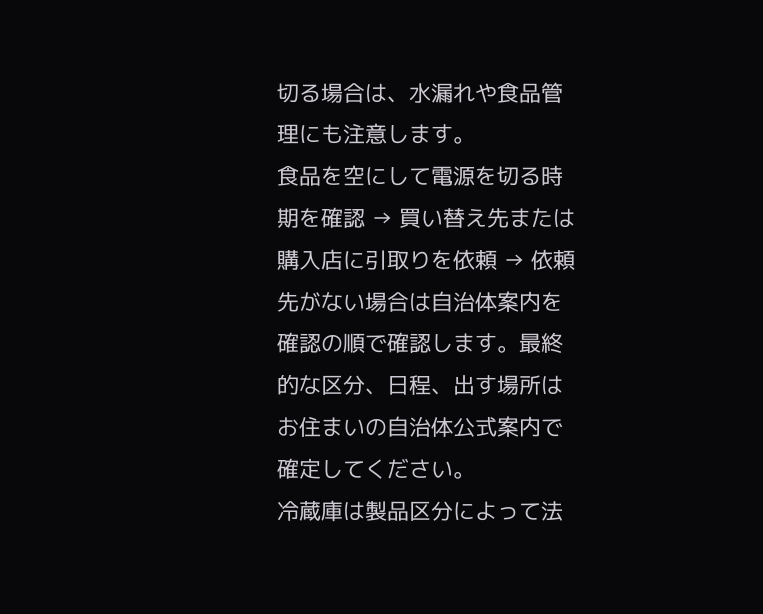切る場合は、水漏れや食品管理にも注意します。
食品を空にして電源を切る時期を確認 → 買い替え先または購入店に引取りを依頼 → 依頼先がない場合は自治体案内を確認の順で確認します。最終的な区分、日程、出す場所はお住まいの自治体公式案内で確定してください。
冷蔵庫は製品区分によって法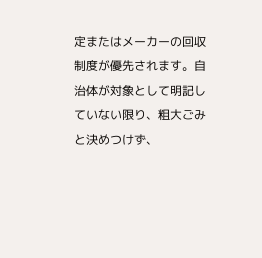定またはメーカーの回収制度が優先されます。自治体が対象として明記していない限り、粗大ごみと決めつけず、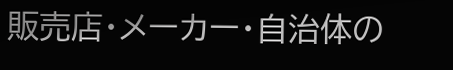販売店・メーカー・自治体の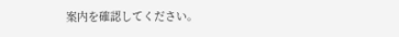案内を確認してください。